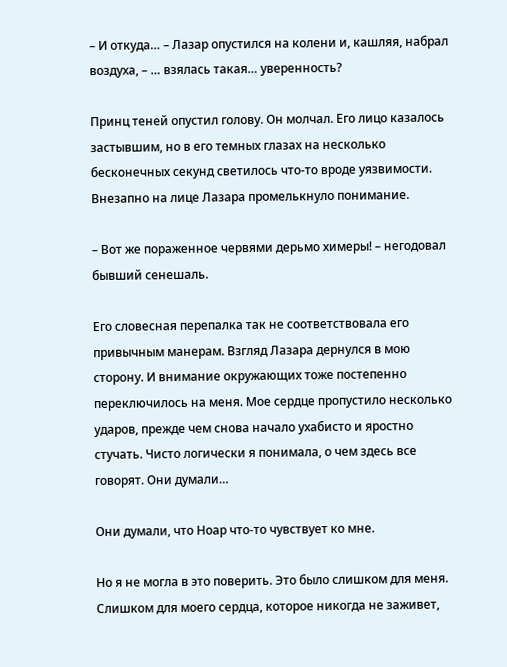– И откуда… – Лазар опустился на колени и, кашляя, набрал воздуха, – … взялась такая… уверенность?

Принц теней опустил голову. Он молчал. Его лицо казалось застывшим, но в его темных глазах на несколько бесконечных секунд светилось что-то вроде уязвимости. Внезапно на лице Лазара промелькнуло понимание.

– Вот же пораженное червями дерьмо химеры! – негодовал бывший сенешаль.

Его словесная перепалка так не соответствовала его привычным манерам. Взгляд Лазара дернулся в мою сторону. И внимание окружающих тоже постепенно переключилось на меня. Мое сердце пропустило несколько ударов, прежде чем снова начало ухабисто и яростно стучать. Чисто логически я понимала, о чем здесь все говорят. Они думали…

Они думали, что Ноар что-то чувствует ко мне.

Но я не могла в это поверить. Это было слишком для меня. Слишком для моего сердца, которое никогда не заживет,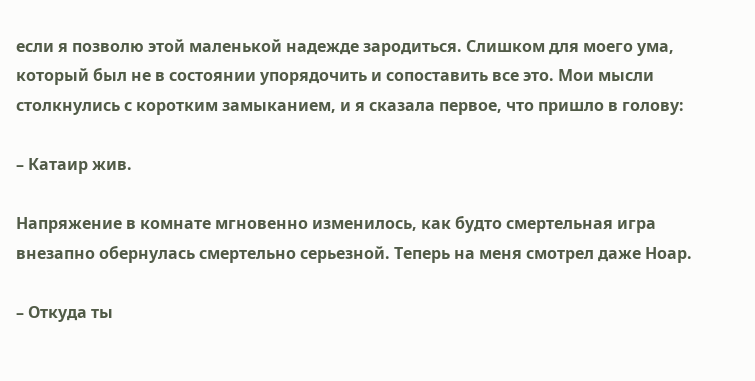если я позволю этой маленькой надежде зародиться. Слишком для моего ума, который был не в состоянии упорядочить и сопоставить все это. Мои мысли столкнулись с коротким замыканием, и я сказала первое, что пришло в голову:

– Катаир жив.

Напряжение в комнате мгновенно изменилось, как будто смертельная игра внезапно обернулась смертельно серьезной. Теперь на меня смотрел даже Ноар.

– Откуда ты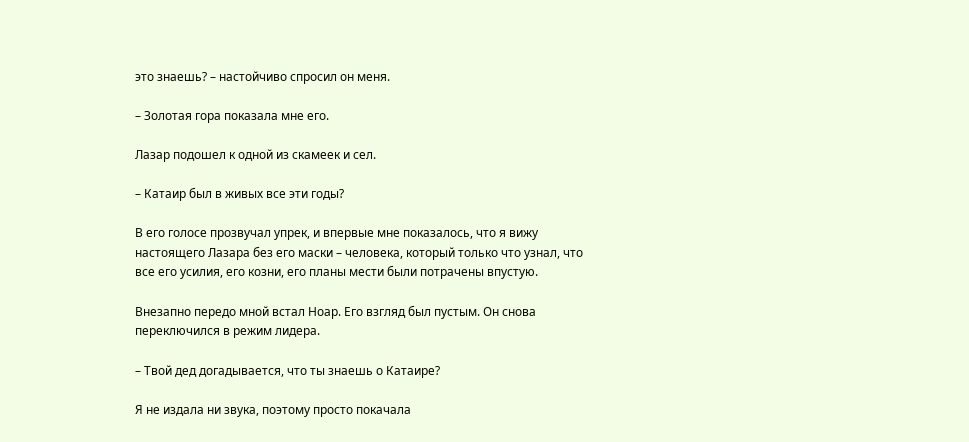это знаешь? – настойчиво спросил он меня.

– Золотая гора показала мне его.

Лазар подошел к одной из скамеек и сел.

– Катаир был в живых все эти годы?

В его голосе прозвучал упрек, и впервые мне показалось, что я вижу настоящего Лазара без его маски – человека, который только что узнал, что все его усилия, его козни, его планы мести были потрачены впустую.

Внезапно передо мной встал Ноар. Его взгляд был пустым. Он снова переключился в режим лидера.

– Твой дед догадывается, что ты знаешь о Катаире?

Я не издала ни звука, поэтому просто покачала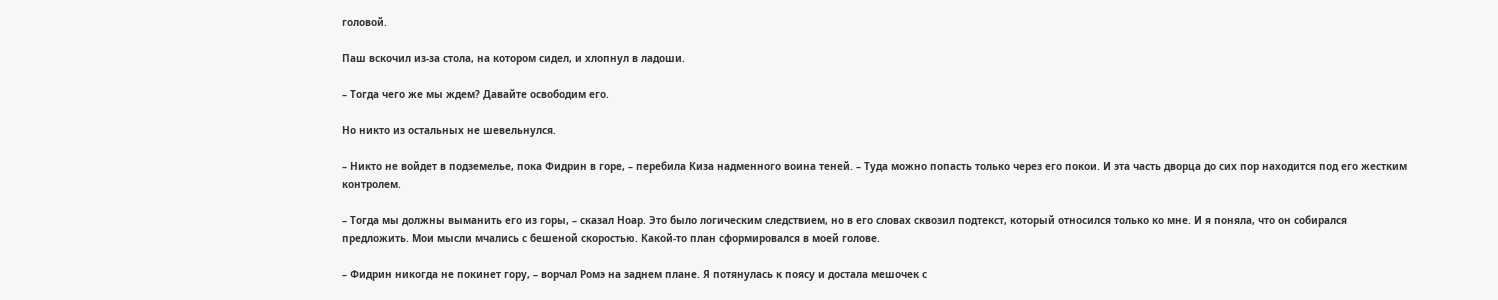головой.

Паш вскочил из-за стола, на котором сидел, и хлопнул в ладоши.

– Тогда чего же мы ждем? Давайте освободим его.

Но никто из остальных не шевельнулся.

– Никто не войдет в подземелье, пока Фидрин в горе, – перебила Киза надменного воина теней. – Туда можно попасть только через его покои. И эта часть дворца до сих пор находится под его жестким контролем.

– Тогда мы должны выманить его из горы, – сказал Ноар. Это было логическим следствием, но в его словах сквозил подтекст, который относился только ко мне. И я поняла, что он собирался предложить. Мои мысли мчались с бешеной скоростью. Какой-то план сформировался в моей голове.

– Фидрин никогда не покинет гору, – ворчал Ромэ на заднем плане. Я потянулась к поясу и достала мешочек с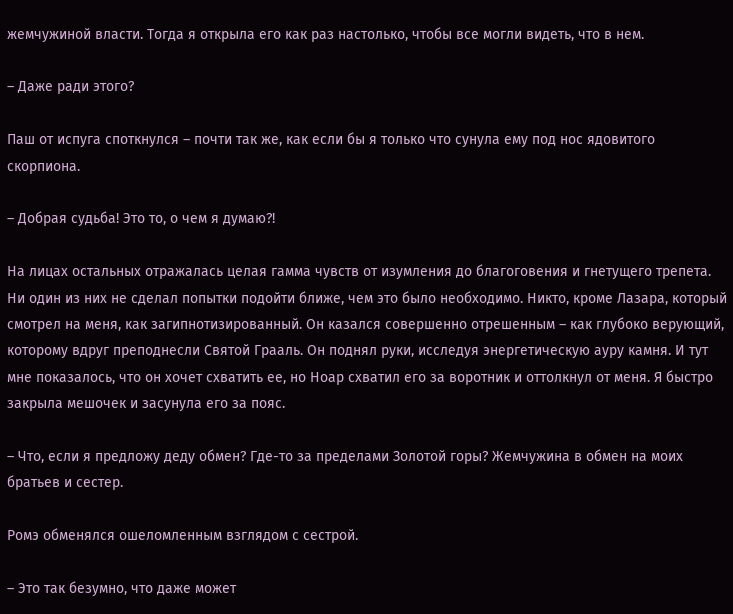жемчужиной власти. Тогда я открыла его как раз настолько, чтобы все могли видеть, что в нем.

– Даже ради этого?

Паш от испуга споткнулся – почти так же, как если бы я только что сунула ему под нос ядовитого скорпиона.

– Добрая судьба! Это то, о чем я думаю?!

На лицах остальных отражалась целая гамма чувств от изумления до благоговения и гнетущего трепета. Ни один из них не сделал попытки подойти ближе, чем это было необходимо. Никто, кроме Лазара, который смотрел на меня, как загипнотизированный. Он казался совершенно отрешенным – как глубоко верующий, которому вдруг преподнесли Святой Грааль. Он поднял руки, исследуя энергетическую ауру камня. И тут мне показалось, что он хочет схватить ее, но Ноар схватил его за воротник и оттолкнул от меня. Я быстро закрыла мешочек и засунула его за пояс.

– Что, если я предложу деду обмен? Где-то за пределами Золотой горы? Жемчужина в обмен на моих братьев и сестер.

Ромэ обменялся ошеломленным взглядом с сестрой.

– Это так безумно, что даже может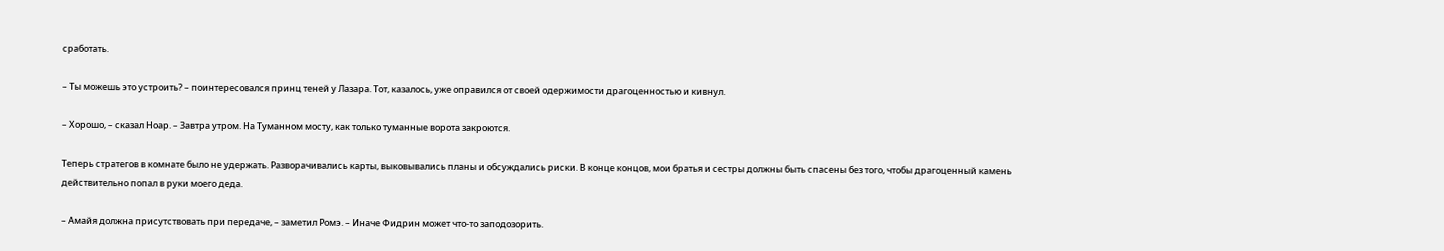сработать.

– Ты можешь это устроить? – поинтересовался принц теней у Лазара. Тот, казалось, уже оправился от своей одержимости драгоценностью и кивнул.

– Хорошо, – сказал Ноар. – Завтра утром. На Туманном мосту, как только туманные ворота закроются.

Теперь стратегов в комнате было не удержать. Разворачивались карты, выковывались планы и обсуждались риски. В конце концов, мои братья и сестры должны быть спасены без того, чтобы драгоценный камень действительно попал в руки моего деда.

– Амайя должна присутствовать при передаче, – заметил Ромэ. – Иначе Фидрин может что-то заподозорить.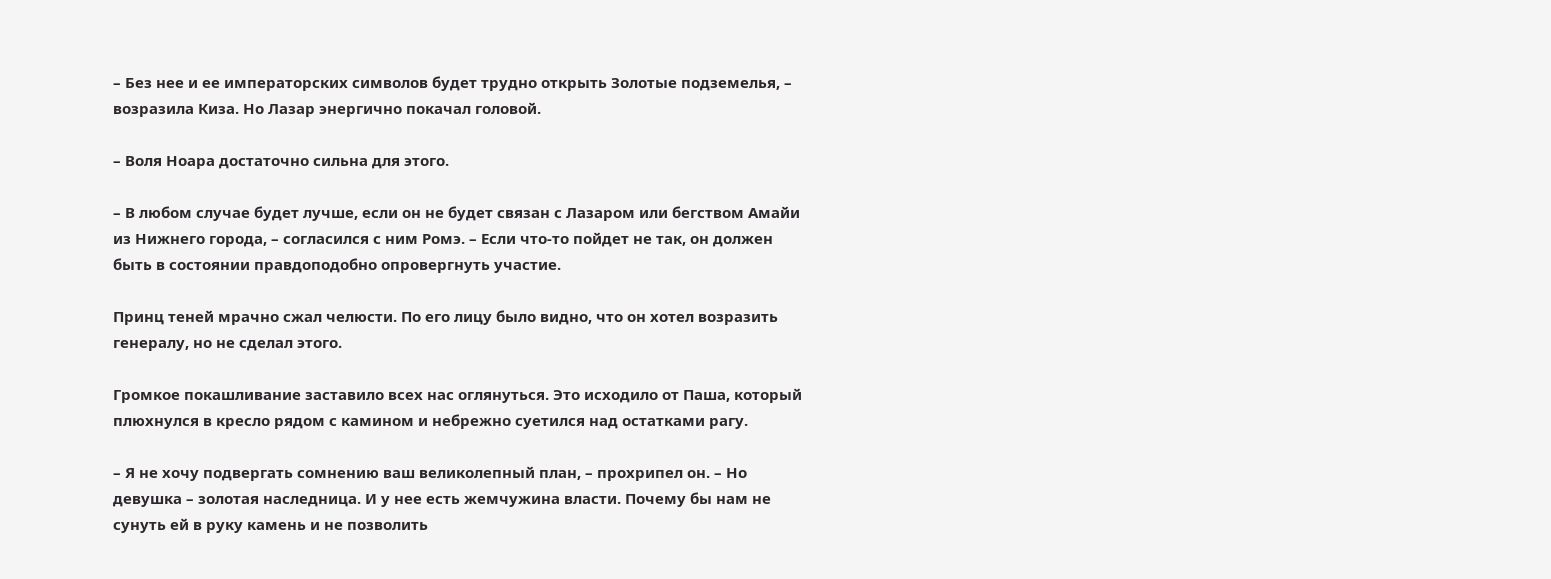– Без нее и ее императорских символов будет трудно открыть Золотые подземелья, – возразила Киза. Но Лазар энергично покачал головой.

– Воля Ноара достаточно сильна для этого.

– В любом случае будет лучше, если он не будет связан с Лазаром или бегством Амайи из Нижнего города, – согласился с ним Ромэ. – Если что-то пойдет не так, он должен быть в состоянии правдоподобно опровергнуть участие.

Принц теней мрачно сжал челюсти. По его лицу было видно, что он хотел возразить генералу, но не сделал этого.

Громкое покашливание заставило всех нас оглянуться. Это исходило от Паша, который плюхнулся в кресло рядом с камином и небрежно суетился над остатками рагу.

– Я не хочу подвергать сомнению ваш великолепный план, – прохрипел он. – Но девушка – золотая наследница. И у нее есть жемчужина власти. Почему бы нам не сунуть ей в руку камень и не позволить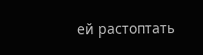ей растоптать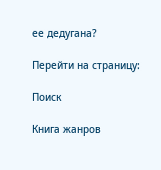ее дедугана?

Перейти на страницу:

Поиск

Книга жанров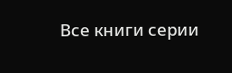Все книги серии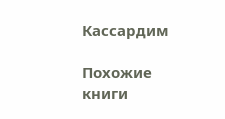Кассардим

Похожие книги